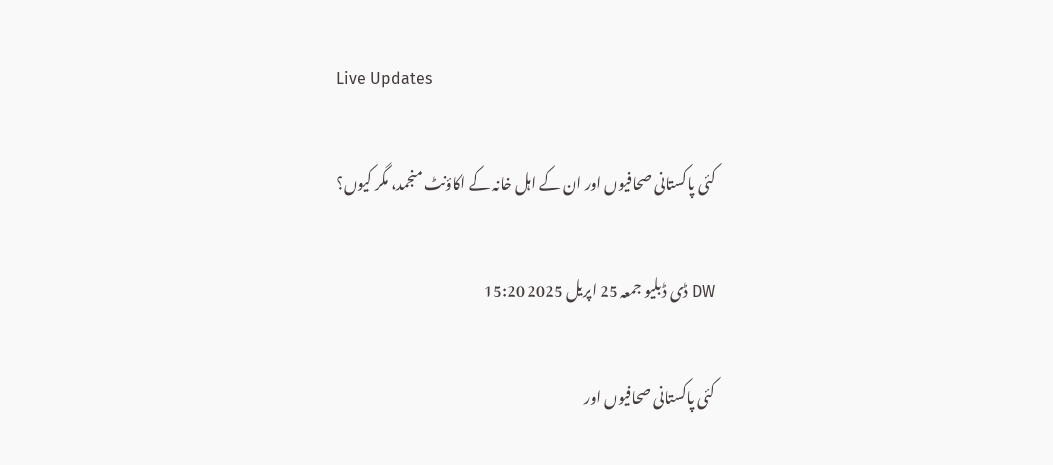Live Updates

کئی پاکستانی صحافیوں اور ان کے اہل خانہ کے اکاؤنٹ منجمد، مگر کیوں؟

DW ڈی ڈبلیو جمعہ 25 اپریل 2025 15:20

کئی پاکستانی صحافیوں اور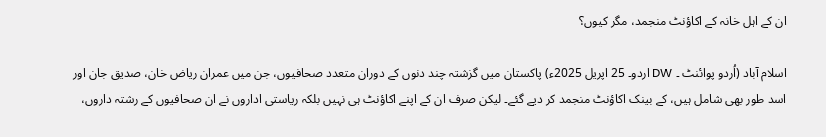ان کے اہل خانہ کے اکاؤنٹ منجمد، مگر کیوں؟

اسلام آباد (اُردو پوائنٹ ۔ DW اردو۔ 25 اپریل 2025ء) پاکستان میں گزشتہ چند دنوں کے دوران متعدد صحافیوں، جن میں عمران ریاض خان، صدیق جان اور اسد طور بھی شامل ہیں، کے بینک اکاؤنٹ منجمد کر دیے گئے۔ لیکن صرف ان کے اپنے اکاؤنٹ ہی نہیں بلکہ ریاستی اداروں نے ان صحافیوں کے رشتہ داروں،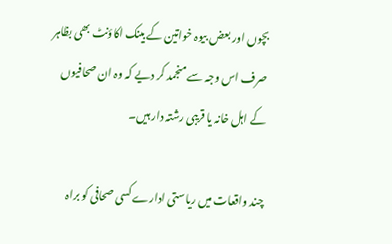بچوں اور بعض بیوہ خواتین کے بینک اکاؤنٹ بھی بظاہر صرف اس وجہ سے منجمد کر دیے کہ وہ ان صحافیوں کے اہل خانہ یا قریبی رشتہ دار ہیں۔

چند واقعات میں ریاستی ادارے کسی صحافی کو براہ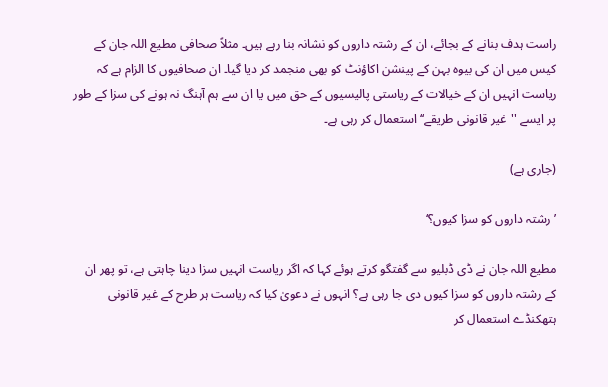راست ہدف بنانے کے بجائے، ان کے رشتہ داروں کو نشانہ بنا رہے ہیں۔ مثلاً صحافی مطیع اللہ جان کے کیس میں ان کی بیوہ بہن کے پینشن اکاؤنٹ کو بھی منجمد کر دیا گیا۔ ان صحافیوں کا الزام ہے کہ ریاست انہیں ان کے خیالات کے ریاستی پالیسیوں کے حق میں یا ان سے ہم آہنگ نہ ہونے کی سزا کے طور پر ایسے ''غیر قانونی طریقے‘‘ استعمال کر رہی ہے۔

(جاری ہے)

’رشتہ داروں کو سزا کیوں؟‘

مطیع اللہ جان نے ڈی ڈبلیو سے گفتگو کرتے ہوئے کہا کہ اگر ریاست انہیں سزا دینا چاہتی ہے، تو پھر ان کے رشتہ داروں کو سزا کیوں دی جا رہی ہے؟ انہوں نے دعویٰ کیا کہ ریاست ہر طرح کے غیر قانونی ہتھکنڈے استعمال کر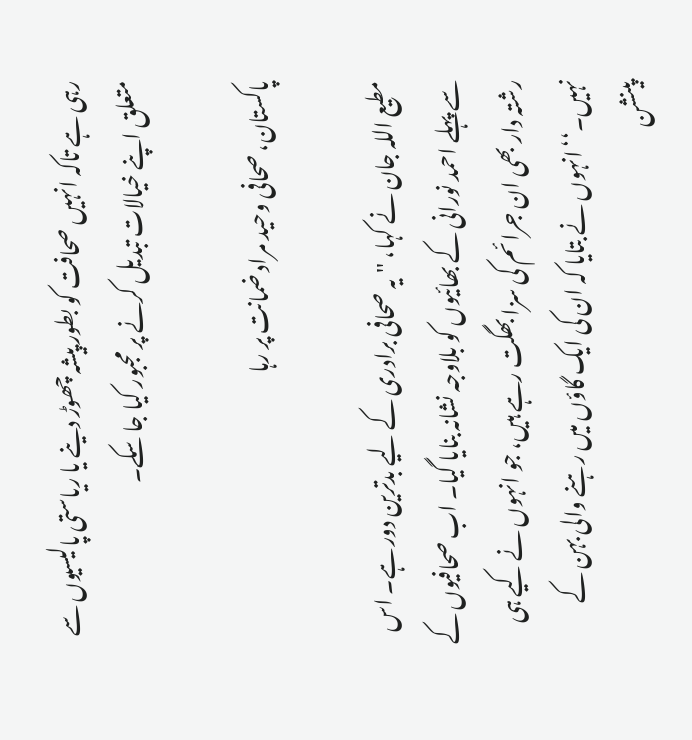رہی ہے تاکہ انہیں صحافت کو بطور پیشہ چھوڑ دینے یا ریاستی پالیسیوں سے متعلق اپنے خیالات تبدیل کرنے پر مجبور کیا جا سکے۔

پاکستان، صحافی وحید مراد ضمانت پر رہا

مطیع اللہ جان نے کہا، ''یہ صحافی برادری کے لیے بدترین دور ہے۔ اس سے پہلے احمد نورانی کے بھائیوں کو بلاوجہ نشانہ بنایا گیا۔ اب صحافیوں کے رشتہ دار بھی ان جرائم کی سزا بھگت رہے ہیں، جو انہوں نے کیے ہی نہیں۔‘‘ انہوں نے بتایا کہ ان کی ایک گاؤں میں رہنے والی بہن کے پینشن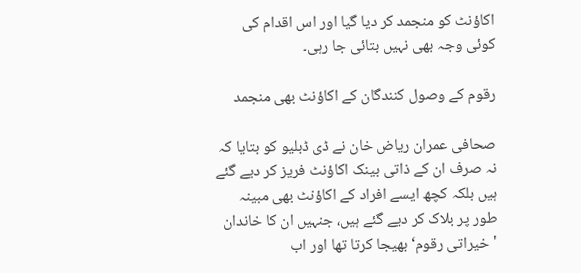اکاؤنٹ کو منجمد کر دیا گیا اور اس اقدام کی کوئی وجہ بھی نہیں بتائی جا رہی۔

رقوم کے وصول کنندگان کے اکاؤنٹ بھی منجمد

صحافی عمران ریاض خان نے ڈی ڈبلیو کو بتایا کہ نہ صرف ان کے ذاتی بینک اکاؤنٹ فریز کر دیے گئے ہیں بلکہ کچھ ایسے افراد کے اکاؤنٹ بھی مبینہ طور پر بلاک کر دیے گئے ہیں، جنہیں ان کا خاندان 'خیراتی رقوم‘ بھیجا کرتا تھا اور اب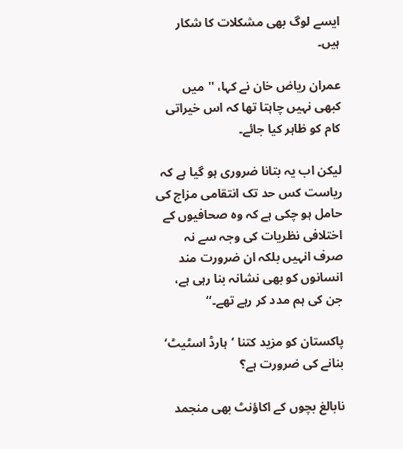ایسے لوگ بھی مشکلات کا شکار ہیں۔

عمران ریاض خان نے کہا، ''میں کبھی نہیں چاہتا تھا کہ اس خیراتی کام کو ظاہر کیا جائے۔

لیکن اب یہ بتانا ضروری ہو گیا ہے کہ ریاست کس حد تک انتقامی مزاج کی حامل ہو چکی ہے کہ وہ صحافیوں کے اختلافی نظریات کی وجہ سے نہ صرف انہیں بلکہ ان ضرورت مند انسانوں کو بھی نشانہ بنا رہی ہے، جن کی ہم مدد کر رہے تھے۔‘‘

پاکستان کو مزید کتنا ’ہارڈ اسٹیٹ‘ بنانے کی ضرورت ہے؟

نابالغ بچوں کے اکاؤنٹ بھی منجمد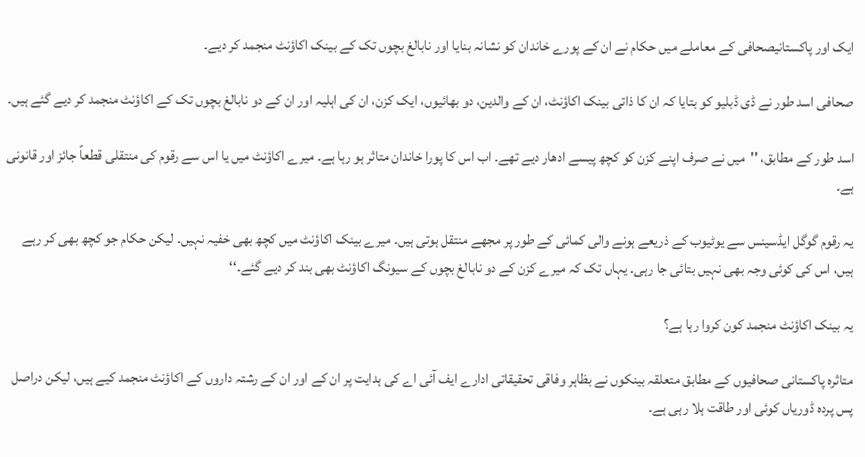ایک اور پاکستانیصحافی کے معاملے میں حکام نے ان کے پورے خاندان کو نشانہ بنایا اور نابالغ بچوں تک کے بینک اکاؤنٹ منجمد کر دیے۔

صحافی اسد طور نے ڈی ڈبلیو کو بتایا کہ ان کا ذاتی بینک اکاؤنٹ، ان کے والدین، دو بھائیوں، ایک کزن، ان کی اہلیہ اور ان کے دو نابالغ بچوں تک کے اکاؤنٹ منجمد کر دیے گئے ہیں۔

اسد طور کے مطابق، ''میں نے صرف اپنے کزن کو کچھ پیسے ادھار دیے تھے۔ اب اس کا پورا خاندان متاثر ہو رہا ہے۔ میرے اکاؤنٹ میں یا اس سے رقوم کی منتقلی قطعاً جائز اور قانونی ہے۔

یہ رقوم گوگل ایڈسینس سے یوٹیوب کے ذریعے ہونے والی کمائی کے طور پر مجھے منتقل ہوتی ہیں۔ میرے بینک اکاؤنٹ میں کچھ بھی خفیہ نہیں۔ لیکن حکام جو کچھ بھی کر رہے ہیں، اس کی کوئی وجہ بھی نہیں بتائی جا رہی۔ یہاں تک کہ میرے کزن کے دو نابالغ بچوں کے سیونگ اکاؤنٹ بھی بند کر دیے گئے۔‘‘

یہ بینک اکاؤنٹ منجمد کون کروا رہا ہے؟

متاثرہ پاکستانی صحافیوں کے مطابق متعلقہ بینکوں نے بظاہر وفاقی تحقیقاتی ادارے ایف آئی اے کی ہدایت پر ان کے اور ان کے رشتہ داروں کے اکاؤنٹ منجمد کیے ہیں، لیکن دراصل پس پردہ ڈوریاں کوئی اور طاقت ہلا رہی ہے۔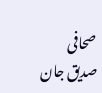صحافی صدیق جان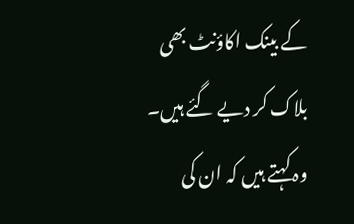کے بینک اکاؤنٹ بھی بلاک کر دیے گئے ہیں۔ وہ کہتے ہیں کہ ان کی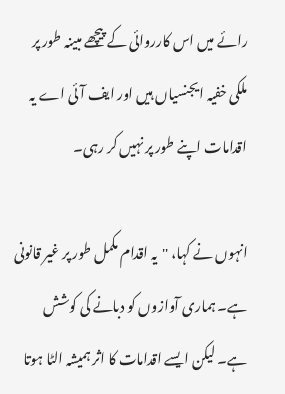رائے میں اس کارروائی کے پیچھے مبینہ طور پر ملکی خفیہ ایجنسیاں ہیں اور ایف آئی اے یہ اقدامات اپنے طور پر نہیں کر رہی۔

انہوں نے کہا، ''یہ اقدام مکمل طور پر غیر قانونی ہے۔ ہماری آوازوں کو دبانے کی کوشش ہے۔ لیکن ایسے اقدامات کا اثر ہمیشہ الٹا ہوتا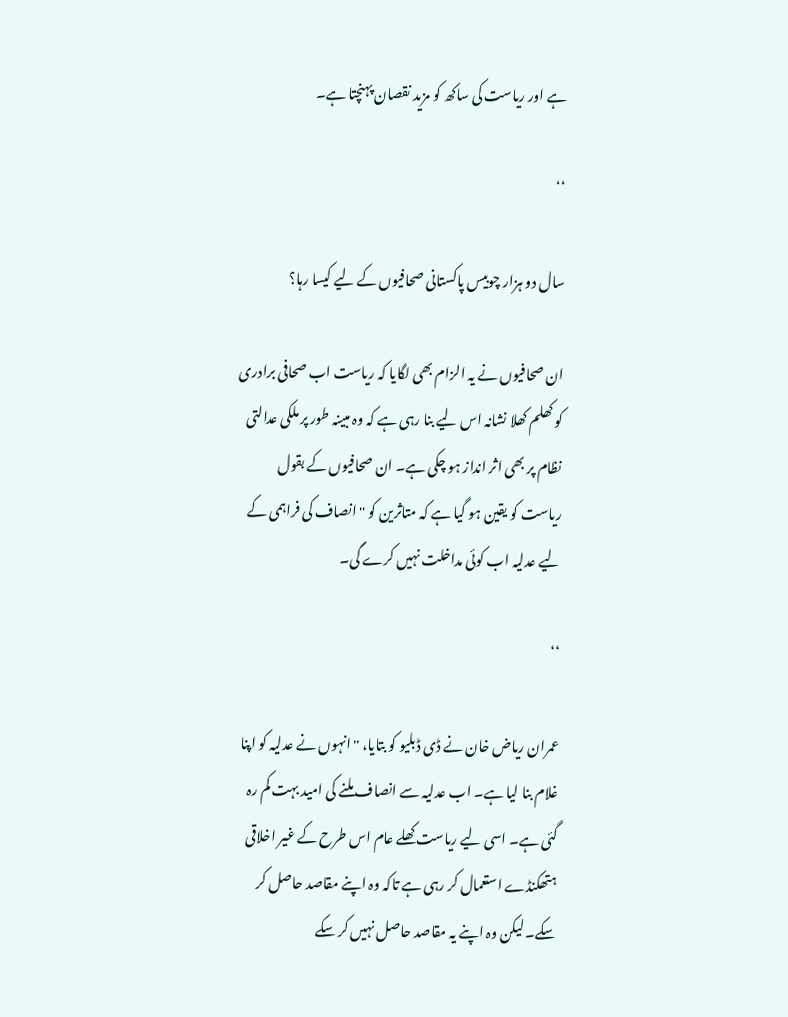ہے اور ریاست کی ساکھ کو مزید نقصان پہنچتا ہے۔

‘‘

سال دو ہزار چوبیس پاکستانی صحافیوں کے لیے کیسا رہا؟

ان صحافیوں نے یہ الزام بھی لگایا کہ ریاست اب صحافی برادری کو کھلم کھلا نشانہ اس لیے بنا رہی ہے کہ وہ مبینہ طور پر ملکی عدالتی نظام پر بھی اثر انداز ہو چکی ہے۔ ان صحافیوں کے بقول ریاست کو یقین ہو گیا ہے کہ متاثرین کو ''انصاف کی فراہمی کے لیے عدلیہ اب کوئی مداخلت نہیں کرے گی۔

‘‘

عمران ریاض خان نے ڈی ڈبلیو کو بتایا، ''انہوں نے عدلیہ کو اپنا غلام بنا لیا ہے۔ اب عدلیہ سے انصاف ملنے کی امید بہت کم رہ گئی ہے۔ اسی لیے ریاست کھلے عام اس طرح کے غیر اخلاقی ہتھکنڈے استعمال کر رہی ہے تاکہ وہ اپنے مقاصد حاصل کر سکے۔ لیکن وہ اپنے یہ مقاصد حاصل نہیں کر سکے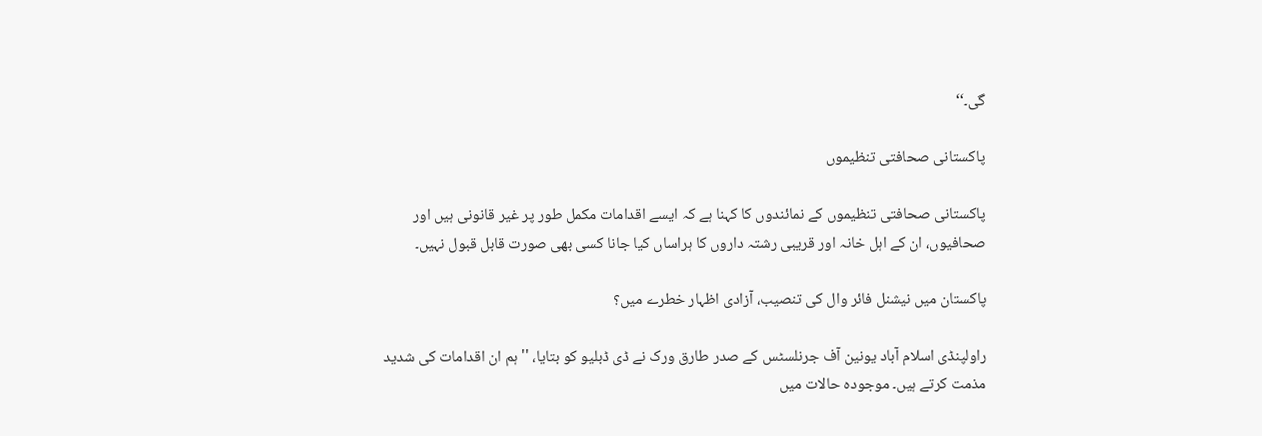گی۔‘‘

پاکستانی صحافتی تنظیموں

پاکستانی صحافتی تنظیموں کے نمائندوں کا کہنا ہے کہ ایسے اقدامات مکمل طور پر غیر قانونی ہیں اور صحافیوں، ان کے اہل خانہ اور قریبی رشتہ داروں کا ہراساں کیا جانا کسی بھی صورت قابل قبول نہیں۔

پاکستان میں نیشنل فائر وال کی تنصیب، آزادی اظہار خطرے میں؟

راولپنڈی اسلام آباد یونین آف جرنلسٹس کے صدر طارق ورک نے ڈی ڈبلیو کو بتایا، ''ہم ان اقدامات کی شدید مذمت کرتے ہیں۔ موجودہ حالات میں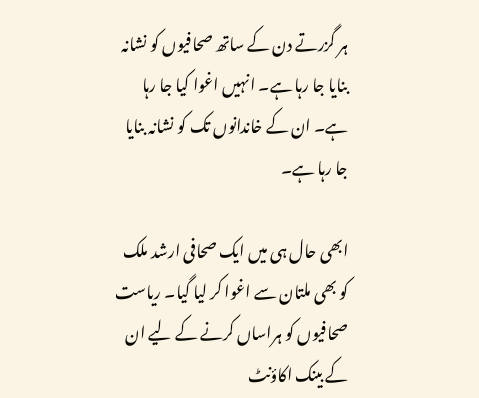ہر گزرتے دن کے ساتھ صحافیوں کو نشانہ بنایا جا رہا ہے۔ انہیں اغوا کیا جا رہا ہے۔ ان کے خاندانوں تک کو نشانہ بنایا جا رہا ہے۔

ابھی حال ہی میں ایک صحافی ارشد ملک کو بھی ملتان سے اغوا کر لیا گیا۔ ریاست صحافیوں کو ہراساں کرنے کے لیے ان کے بینک اکاؤنٹ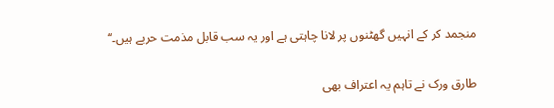منجمد کر کے انہیں گھٹنوں پر لانا چاہتی ہے اور یہ سب قابل مذمت حربے ہیں۔‘‘

طارق ورک نے تاہم یہ اعتراف بھی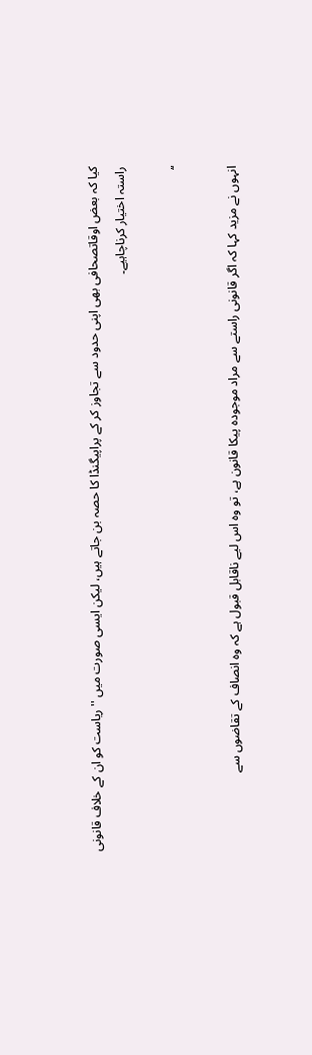کیا کہ بعض اوقاتصحافی بھی اپنی حدود سے تجاوز کر کے پراپیگنڈا کا حصہ بن جاتے ہیں، لیکن ایسی صورت میں ''ریاست کو ان کے خلاف قانونی راستہ اختیار کرناچاہیے۔

‘‘

انہوں نے مزید کہا کہ اگر قانونی راستے سے مراد موجودہ پیکا قانون ہے، تو وہ اس لیے ناقابل قبول ہے کہ وہ انصاف کے تقاضوں سے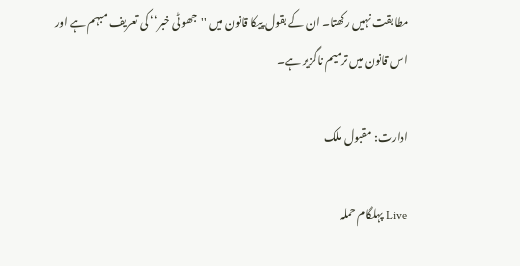مطابقت نہیں رکھتا۔ ان کے بقول پیکا قانون میں ''جھوٹی خبر‘‘ کی تعریف مبہم ہے اور اس قانون میں ترمیم ناگزیر ہے۔

ادارت: مقبول ملک

Live پہلگام حملہ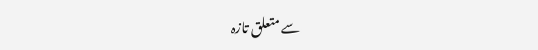سے متعلق تازہ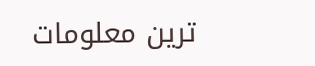ترین معلومات